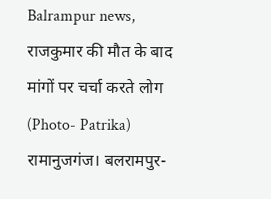Balrampur news, राजकुमार की मौत के बाद मांगों पर चर्चा करते लोग (Photo- Patrika)
रामानुजगंज। बलरामपुर-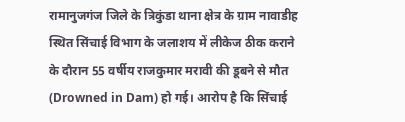रामानुजगंज जिले के त्रिकुंडा थाना क्षेत्र के ग्राम नावाडीह स्थित सिंचाई विभाग के जलाशय में लीकेज ठीक कराने के दौरान 55 वर्षीय राजकुमार मरावी की डूबने से मौत (Drowned in Dam) हो गई। आरोप है कि सिंचाई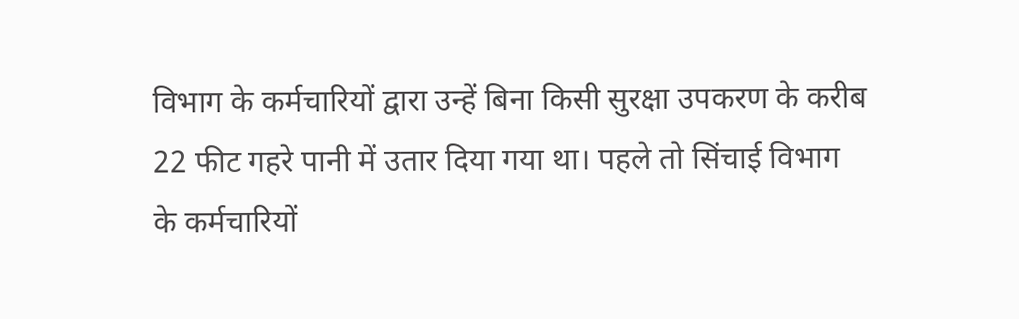विभाग के कर्मचारियों द्वारा उन्हें बिना किसी सुरक्षा उपकरण के करीब 22 फीट गहरे पानी में उतार दिया गया था। पहले तो सिंचाई विभाग के कर्मचारियों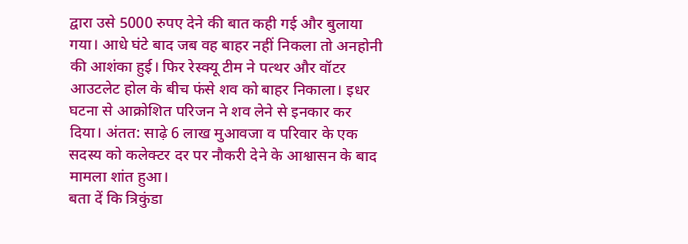द्वारा उसे 5000 रुपए देने की बात कही गई और बुलाया गया। आधे घंटे बाद जब वह बाहर नहीं निकला तो अनहोनी की आशंका हुई। फिर रेस्क्यू टीम ने पत्थर और वॉटर आउटलेट होल के बीच फंसे शव को बाहर निकाला। इधर घटना से आक्रोशित परिजन ने शव लेने से इनकार कर दिया। अंतत: साढ़े 6 लाख मुआवजा व परिवार के एक सदस्य को कलेक्टर दर पर नौकरी देने के आश्वासन के बाद मामला शांत हुआ।
बता दें कि त्रिकुंडा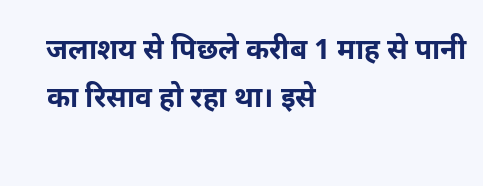जलाशय से पिछले करीब 1 माह से पानी का रिसाव हो रहा था। इसे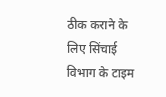ठीक कराने के लिए सिंचाई विभाग के टाइम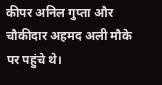कीपर अनिल गुप्ता और चौकीदार अहमद अली मौके पर पहुंचे थे।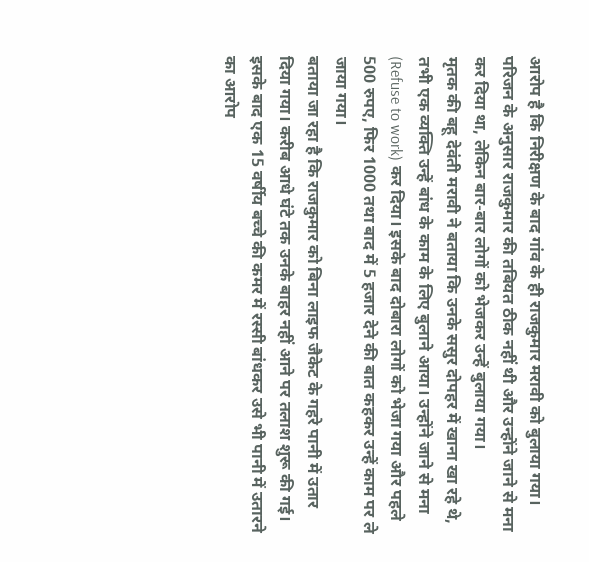आरोप है कि निरीक्षण के बाद गांव के ही राजकुमार मरावी को बुलाया गया। परिजन के अनुसार राजकुमार की तबियत ठीक नहीं थी और उन्होंने जाने से मना कर दिया था, लेकिन बार-बार लोगों को भेजकर उन्हें बुलाया गया।
मृतक की बहू देवंती मरावी ने बताया कि उनके ससुर दोपहर में खाना खा रहे थे, तभी एक व्यक्ति उन्हें बांध के काम के लिए बुलाने आया। उन्होंने जाने से मना (Refuse to work) कर दिया। इसके बाद दोबारा लोगों को भेजा गया और पहले 500 रुपए, फिर 1000 तथा बाद में 5 हजार देने की बात कहकर उन्हें काम पर ले जाया गया।
बताया जा रहा है कि राजकुमार को बिना लाइफ जैकेट के गहरे पानी में उतार दिया गया। करीब आधे घंटे तक उनके बाहर नहीं आने पर तलाश शुरू की गई। इसके बाद एक 15 वर्षीय बच्चे की कमर में रस्सी बांधकर उसे भी पानी में उतारने का आरोप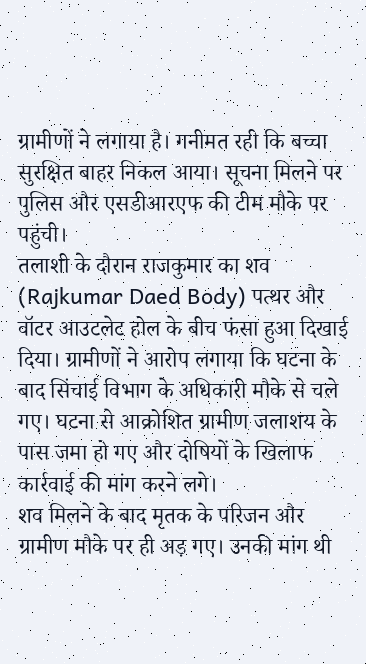ग्रामीणों ने लगाया है। गनीमत रही कि बच्चा सुरक्षित बाहर निकल आया। सूचना मिलने पर पुलिस और एसडीआरएफ की टीम मौके पर पहुंची।
तलाशी के दौरान राजकुमार का शव (Rajkumar Daed Body) पत्थर और वॉटर आउटलेट होल के बीच फंसा हुआ दिखाई दिया। ग्रामीणों ने आरोप लगाया कि घटना के बाद सिंचाई विभाग के अधिकारी मौके से चले गए। घटना से आक्रोशित ग्रामीण जलाशय के पास जमा हो गए और दोषियों के खिलाफ कार्रवाई की मांग करने लगे।
शव मिलने के बाद मृतक के परिजन और ग्रामीण मौके पर ही अड़ गए। उनकी मांग थी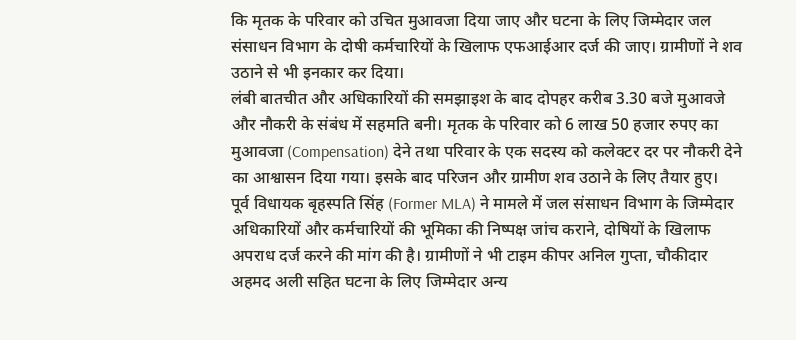कि मृतक के परिवार को उचित मुआवजा दिया जाए और घटना के लिए जिम्मेदार जल संसाधन विभाग के दोषी कर्मचारियों के खिलाफ एफआईआर दर्ज की जाए। ग्रामीणों ने शव उठाने से भी इनकार कर दिया।
लंबी बातचीत और अधिकारियों की समझाइश के बाद दोपहर करीब 3.30 बजे मुआवजे और नौकरी के संबंध में सहमति बनी। मृतक के परिवार को 6 लाख 50 हजार रुपए का मुआवजा (Compensation) देने तथा परिवार के एक सदस्य को कलेक्टर दर पर नौकरी देने का आश्वासन दिया गया। इसके बाद परिजन और ग्रामीण शव उठाने के लिए तैयार हुए।
पूर्व विधायक बृहस्पति सिंह (Former MLA) ने मामले में जल संसाधन विभाग के जिम्मेदार अधिकारियों और कर्मचारियों की भूमिका की निष्पक्ष जांच कराने, दोषियों के खिलाफ अपराध दर्ज करने की मांग की है। ग्रामीणों ने भी टाइम कीपर अनिल गुप्ता, चौकीदार अहमद अली सहित घटना के लिए जिम्मेदार अन्य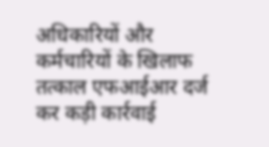अधिकारियों और कर्मचारियों के खिलाफ तत्काल एफआईआर दर्ज कर कड़ी कार्रवाई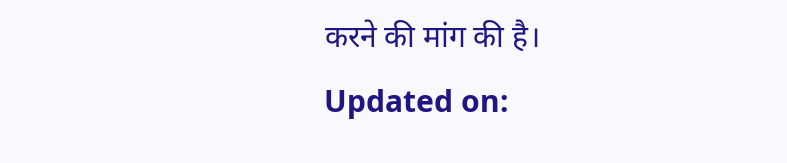करने की मांग की है।
Updated on: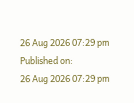26 Aug 2026 07:29 pm
Published on:
26 Aug 2026 07:29 pm